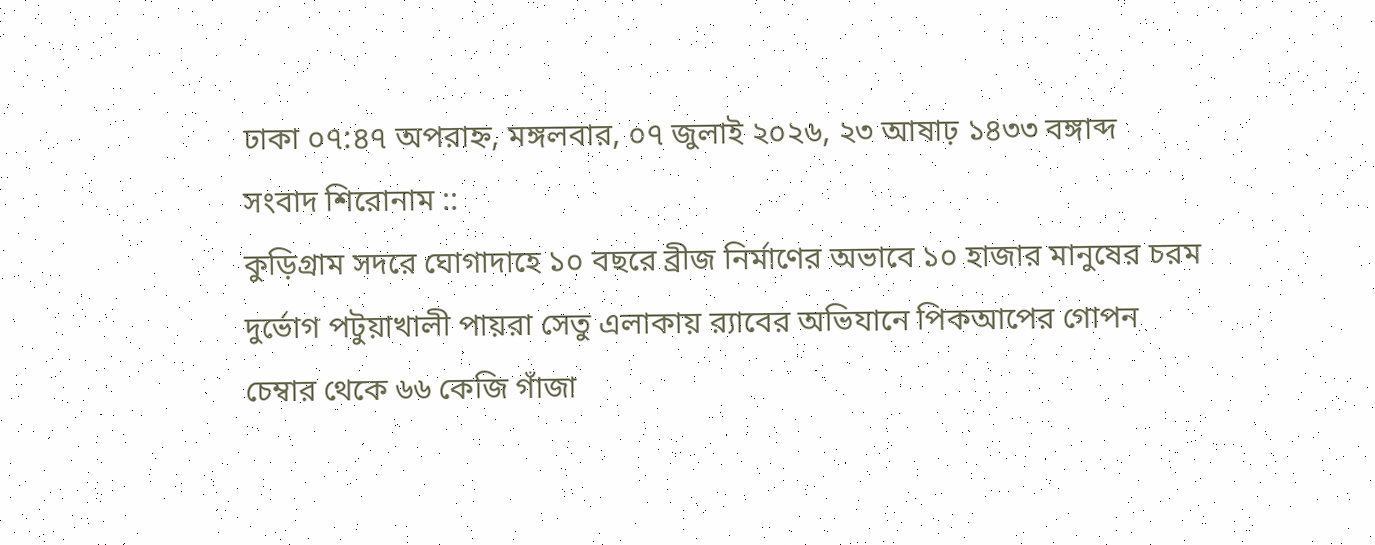ঢাকা ০৭:৪৭ অপরাহ্ন, মঙ্গলবার, ০৭ জুলাই ২০২৬, ২৩ আষাঢ় ১৪৩৩ বঙ্গাব্দ
সংবাদ শিরোনাম ::
কুড়িগ্রাম সদরে ঘোগাদাহে ১০ বছরে ব্রীজ নির্মাণের অভাবে ১০ হাজার মানুষের চরম দুর্ভোগ পটুয়াখালী পায়রা সেতু এলাকায় র‌্যাবের অভিযানে পিকআপের গোপন চেম্বার থেকে ৬৬ কেজি গাঁজা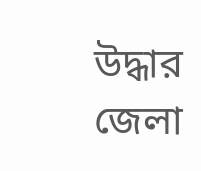উদ্ধার জেলা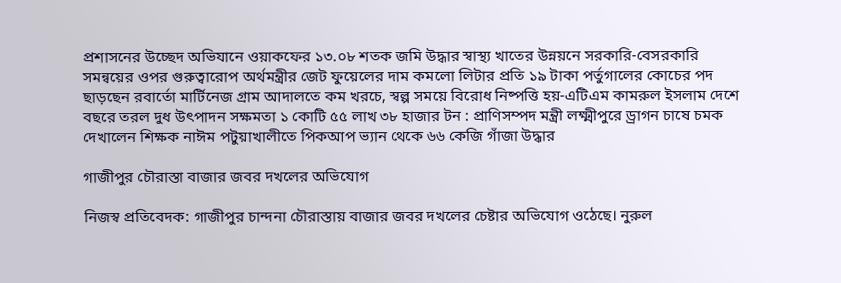প্রশাসনের উচ্ছেদ অভিযানে ওয়াকফের ১৩.০৮ শতক জমি উদ্ধার স্বাস্থ্য খাতের উন্নয়নে সরকারি-বেসরকারি সমন্বয়ের ওপর গুরুত্বারোপ অর্থমন্ত্রীর জেট ফুয়েলের দাম কমলো লিটার প্রতি ১৯ টাকা পর্তুগালের কোচের পদ ছাড়ছেন রবার্তো মার্টিনেজ গ্রাম আদালতে কম খরচে, স্বল্প সময়ে বিরোধ নিষ্পত্তি হয়-এটিএম কামরুল ইসলাম দেশে বছরে তরল দুধ উৎপাদন সক্ষমতা ১ কোটি ৫৫ লাখ ৩৮ হাজার টন : প্রাণিসম্পদ মন্ত্রী লক্ষ্মীপুরে ড্রাগন চাষে চমক দেখালেন শিক্ষক নাঈম পটুয়াখালীতে পিকআপ ভ্যান থেকে ৬৬ কেজি গাঁজা উদ্ধার

গাজীপুর চৌরাস্তা বাজার জবর দখলের অভিযোগ

নিজস্ব প্রতিবেদক: গাজীপুর চান্দনা চৌরাস্তায় বাজার জবর দখলের চেষ্টার অভিযোগ ওঠেছে। নুরুল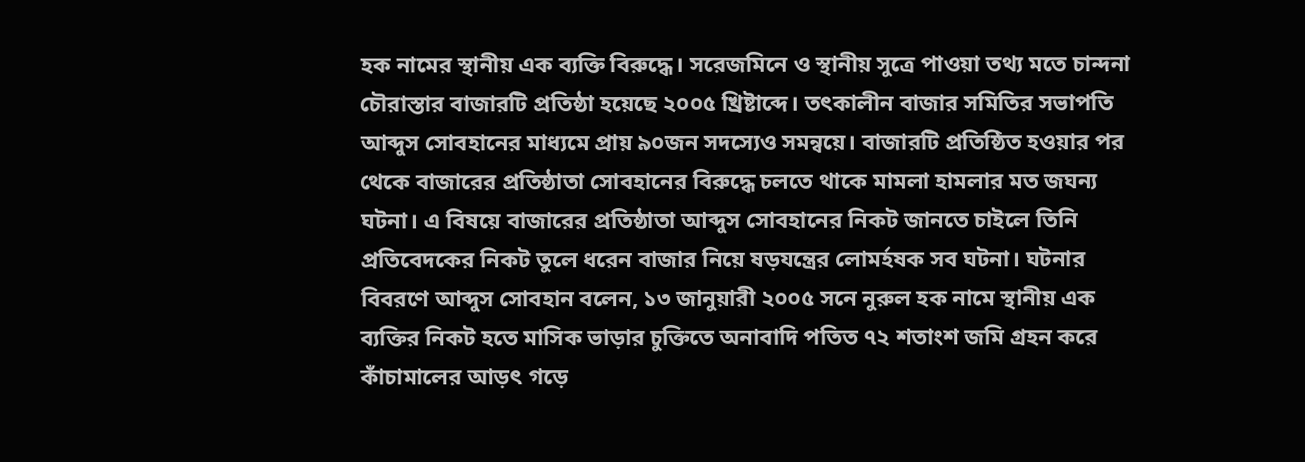হক নামের স্থানীয় এক ব্যক্তি বিরুদ্ধে। সরেজমিনে ও স্থানীয় সুত্রে পাওয়া তথ্য মতে চান্দনা চৌরাস্তার বাজারটি প্রতিষ্ঠা হয়েছে ২০০৫ খ্রিষ্টাব্দে। তৎকালীন বাজার সমিতির সভাপতি আব্দুস সোবহানের মাধ্যমে প্রায় ৯০জন সদস্যেও সমন্বয়ে। বাজারটি প্রতিষ্ঠিত হওয়ার পর থেকে বাজারের প্রতিষ্ঠাতা সোবহানের বিরুদ্ধে চলতে থাকে মামলা হামলার মত জঘন্য ঘটনা। এ বিষয়ে বাজারের প্রতিষ্ঠাতা আব্দুস সোবহানের নিকট জানতে চাইলে তিনি প্রতিবেদকের নিকট তুলে ধরেন বাজার নিয়ে ষড়যন্ত্রের লোমর্হষক সব ঘটনা। ঘটনার বিবরণে আব্দুস সোবহান বলেন, ১৩ জানুয়ারী ২০০৫ সনে নুরুল হক নামে স্থানীয় এক ব্যক্তির নিকট হতে মাসিক ভাড়ার চুক্তিতে অনাবাদি পতিত ৭২ শতাংশ জমি গ্রহন করে কাঁচামালের আড়ৎ গড়ে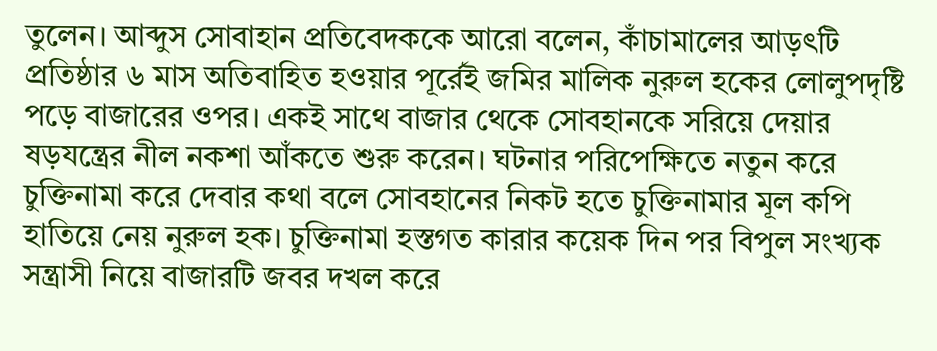তুলেন। আব্দুস সোবাহান প্রতিবেদককে আরো বলেন, কাঁচামালের আড়ৎটি প্রতিষ্ঠার ৬ মাস অতিবাহিত হওয়ার পূর্রেই জমির মালিক নুরুল হকের লোলুপদৃষ্টি পড়ে বাজারের ওপর। একই সাথে বাজার থেকে সোবহানকে সরিয়ে দেয়ার ষড়যন্ত্রের নীল নকশা আঁকতে শুরু করেন। ঘটনার পরিপেক্ষিতে নতুন করে চুক্তিনামা করে দেবার কথা বলে সোবহানের নিকট হতে চুক্তিনামার মূল কপি হাতিয়ে নেয় নুরুল হক। চুক্তিনামা হস্তগত কারার কয়েক দিন পর বিপুল সংখ্যক সন্ত্রাসী নিয়ে বাজারটি জবর দখল করে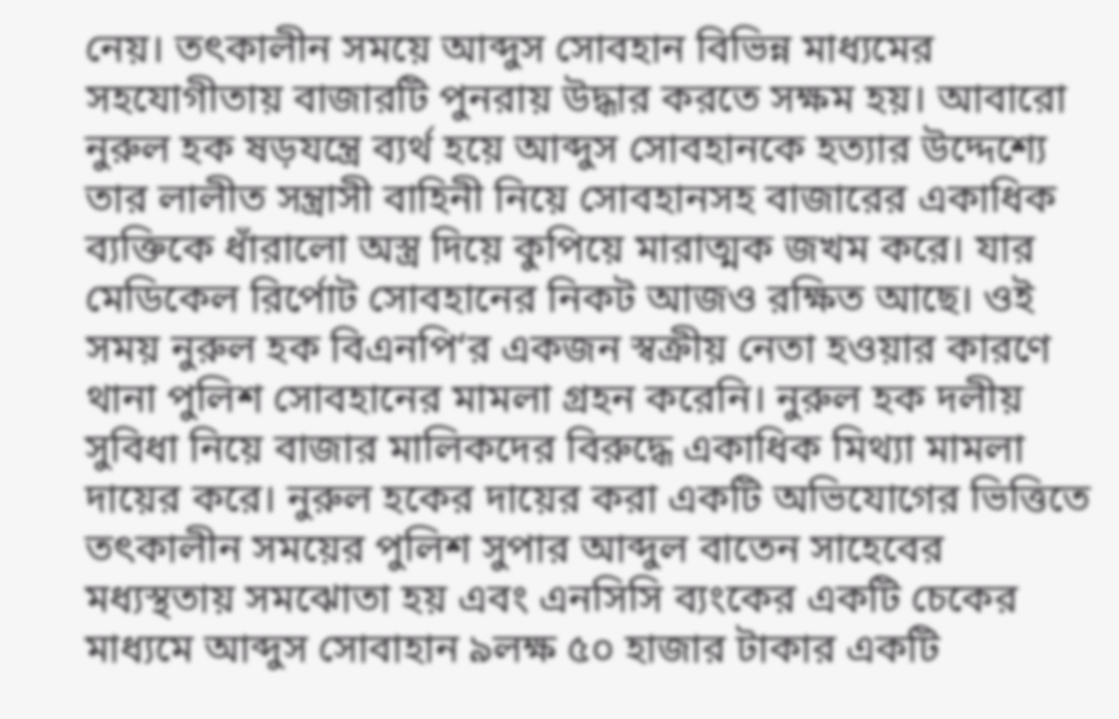নেয়। তৎকালীন সময়ে আব্দুস সোবহান বিভিন্ন মাধ্যমের সহযোগীতায় বাজারটি পুনরায় উদ্ধার করতে সক্ষম হয়। আবারো নুরুল হক ষড়যন্ত্রে ব্যর্থ হয়ে আব্দুস সোবহানকে হত্যার উদ্দেশ্যে তার লালীত সন্ত্রাসী বাহিনী নিয়ে সোবহানসহ বাজারের একাধিক ব্যক্তিকে ধাঁরালো অস্ত্র দিয়ে কুপিয়ে মারাত্মক জখম করে। যার মেডিকেল রির্পোট সোবহানের নিকট আজও রক্ষিত আছে। ওই সময় নুরুল হক বিএনপি‘র একজন স্বক্রীয় নেতা হওয়ার কারণে থানা পুলিশ সোবহানের মামলা গ্রহন করেনি। নুরুল হক দলীয় সুবিধা নিয়ে বাজার মালিকদের বিরুদ্ধে একাধিক মিথ্যা মামলা দায়ের করে। নুরুল হকের দায়ের করা একটি অভিযোগের ভিত্তিতে তৎকালীন সময়ের পুলিশ সুপার আব্দুল বাতেন সাহেবের মধ্যস্থতায় সমঝোতা হয় এবং এনসিসি ব্যংকের একটি চেকের মাধ্যমে আব্দুস সোবাহান ৯লক্ষ ৫০ হাজার টাকার একটি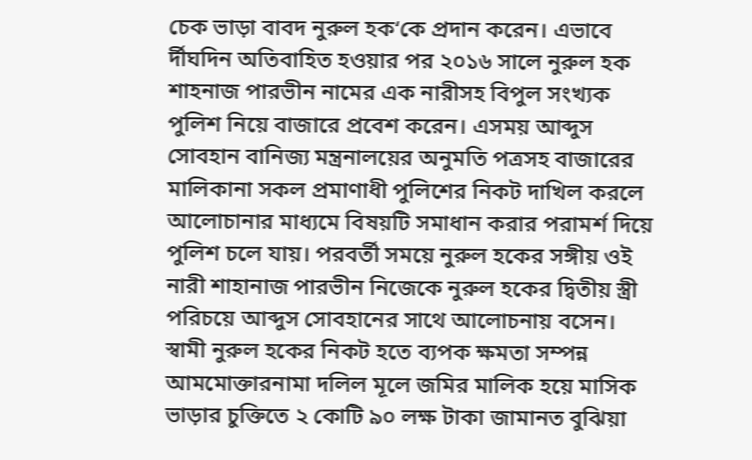চেক ভাড়া বাবদ নুরুল হক‘কে প্রদান করেন। এভাবে র্দীঘদিন অতিবাহিত হওয়ার পর ২০১৬ সালে নুরুল হক শাহনাজ পারভীন নামের এক নারীসহ বিপুল সংখ্যক পুলিশ নিয়ে বাজারে প্রবেশ করেন। এসময় আব্দুস সোবহান বানিজ্য মন্ত্রনালয়ের অনুমতি পত্রসহ বাজারের মালিকানা সকল প্রমাণাধী পুলিশের নিকট দাখিল করলে আলোচানার মাধ্যমে বিষয়টি সমাধান করার পরামর্শ দিয়ে পুলিশ চলে যায়। পরবর্তী সময়ে নুরুল হকের সঙ্গীয় ওই নারী শাহানাজ পারভীন নিজেকে নুরুল হকের দ্বিতীয় স্ত্রী পরিচয়ে আব্দুস সোবহানের সাথে আলোচনায় বসেন। স্বামী নুরুল হকের নিকট হতে ব্যপক ক্ষমতা সম্পন্ন আমমোক্তারনামা দলিল মূলে জমির মালিক হয়ে মাসিক ভাড়ার চুক্তিতে ২ কোটি ৯০ লক্ষ টাকা জামানত বুঝিয়া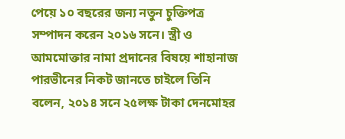পেয়ে ১০ বছরের জন্য নতুন চুক্তিপত্র সম্পাদন করেন ২০১৬ সনে। স্ত্রী ও আমমোক্তার নামা প্রদানের বিষয়ে শাহানাজ পারভীনের নিকট জানতে চাইলে তিনি বলেন, ২০১৪ সনে ২৫লক্ষ টাকা দেনমোহর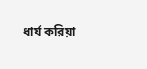ধার্য করিয়া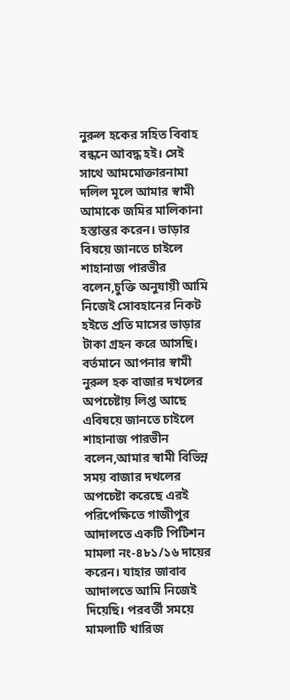নুরুল হকের সহিত বিবাহ বন্ধনে আবদ্ধ হই। সেই সাথে আমমোক্তারনামা দলিল মূলে আমার স্বামী আমাকে জমির মালিকানা হস্তান্তর করেন। ভাড়ার বিষয়ে জানতে চাইলে শাহানাজ পারভীর বলেন,চুক্তি অনুযায়ী আমি নিজেই সোবহানের নিকট হইতে প্রতি মাসের ভাড়ার টাকা গ্রহন করে আসছি। বর্তমানে আপনার স্বামী নুরুল হক বাজার দখলের অপচেষ্টায় লিপ্ত আছে এবিষয়ে জানতে চাইলে শাহানাজ পারভীন বলেন,আমার স্বামী বিভিন্ন সময় বাজার দখলের অপচেষ্টা করেছে এরই পরিপেক্ষিতে গাজীপুর আদালতে একটি পিটিশন মামলা নং-৪৮১/১৬ দায়ের করেন। যাহার জাবাব আদালতে আমি নিজেই দিয়েছি। পরবর্তী সময়ে মামলাটি খারিজ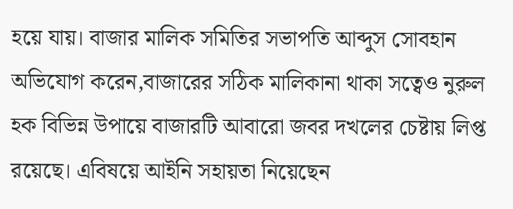হয়ে যায়। বাজার মালিক সমিতির সভাপতি আব্দুস সোবহান অভিযোগ করেন,বাজারের সঠিক মালিকানা থাকা সত্বেও নুরুল হক বিভিন্ন উপায়ে বাজারটি আবারো জবর দখলের চেষ্টায় লিপ্ত রয়েছে। এবিষয়ে আইনি সহায়তা নিয়েছেন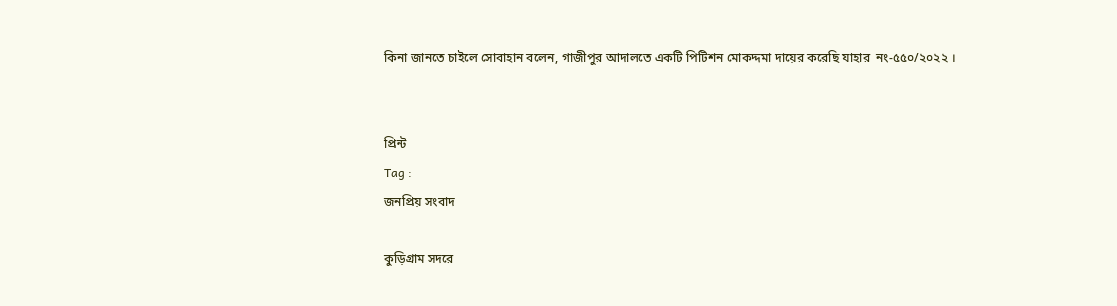কিনা জানতে চাইলে সোবাহান বলেন, গাজীপুর আদালতে একটি পিটিশন মোকদ্দমা দায়ের করেছি যাহার  নং-৫৫০/২০২২ ।


প্রিন্ট
Tag :
জনপ্রিয় সংবাদ

কুড়িগ্রাম সদরে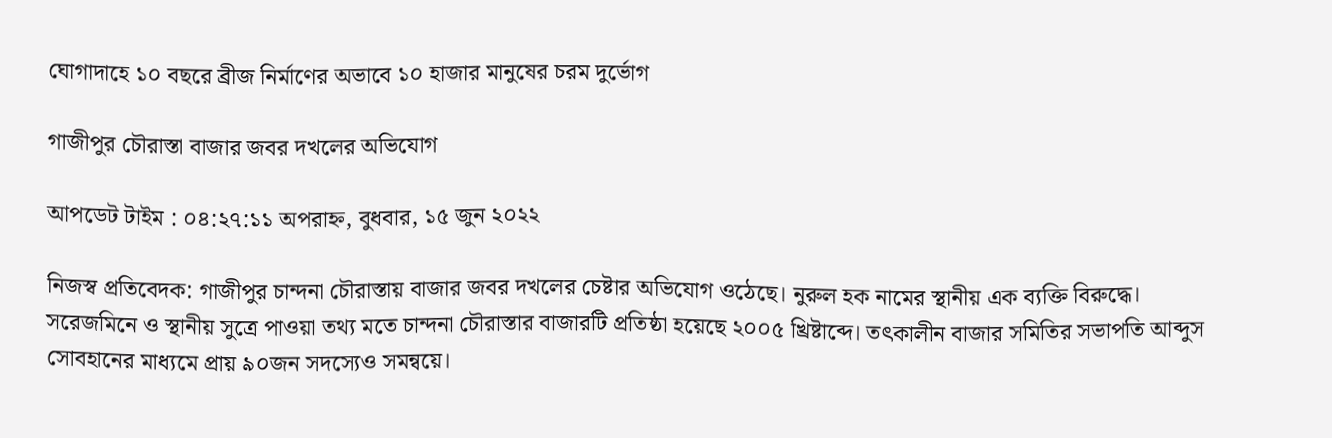ঘোগাদাহে ১০ বছরে ব্রীজ নির্মাণের অভাবে ১০ হাজার মানুষের চরম দুর্ভোগ

গাজীপুর চৌরাস্তা বাজার জবর দখলের অভিযোগ

আপডেট টাইম : ০৪:২৭:১১ অপরাহ্ন, বুধবার, ১৫ জুন ২০২২

নিজস্ব প্রতিবেদক: গাজীপুর চান্দনা চৌরাস্তায় বাজার জবর দখলের চেষ্টার অভিযোগ ওঠেছে। নুরুল হক নামের স্থানীয় এক ব্যক্তি বিরুদ্ধে। সরেজমিনে ও স্থানীয় সুত্রে পাওয়া তথ্য মতে চান্দনা চৌরাস্তার বাজারটি প্রতিষ্ঠা হয়েছে ২০০৫ খ্রিষ্টাব্দে। তৎকালীন বাজার সমিতির সভাপতি আব্দুস সোবহানের মাধ্যমে প্রায় ৯০জন সদস্যেও সমন্বয়ে।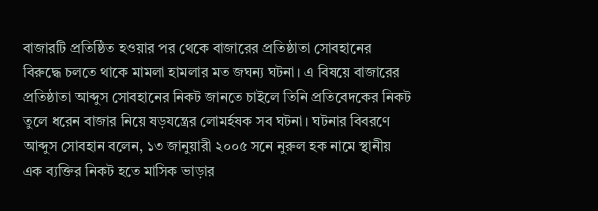বাজারটি প্রতিষ্ঠিত হওয়ার পর থেকে বাজারের প্রতিষ্ঠাতা সোবহানের বিরুদ্ধে চলতে থাকে মামলা হামলার মত জঘন্য ঘটনা। এ বিষয়ে বাজারের প্রতিষ্ঠাতা আব্দুস সোবহানের নিকট জানতে চাইলে তিনি প্রতিবেদকের নিকট তুলে ধরেন বাজার নিয়ে ষড়যন্ত্রের লোমর্হষক সব ঘটনা। ঘটনার বিবরণে আব্দুস সোবহান বলেন, ১৩ জানুয়ারী ২০০৫ সনে নুরুল হক নামে স্থানীয় এক ব্যক্তির নিকট হতে মাসিক ভাড়ার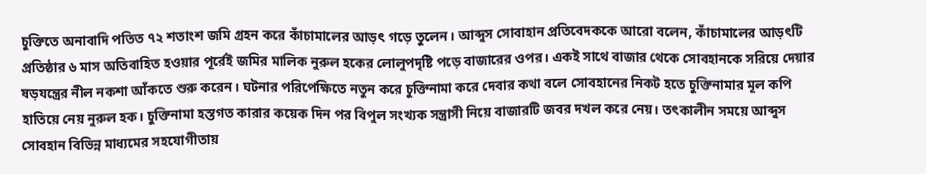চুক্তিতে অনাবাদি পতিত ৭২ শতাংশ জমি গ্রহন করে কাঁচামালের আড়ৎ গড়ে তুলেন। আব্দুস সোবাহান প্রতিবেদককে আরো বলেন, কাঁচামালের আড়ৎটি প্রতিষ্ঠার ৬ মাস অতিবাহিত হওয়ার পূর্রেই জমির মালিক নুরুল হকের লোলুপদৃষ্টি পড়ে বাজারের ওপর। একই সাথে বাজার থেকে সোবহানকে সরিয়ে দেয়ার ষড়যন্ত্রের নীল নকশা আঁকতে শুরু করেন। ঘটনার পরিপেক্ষিতে নতুন করে চুক্তিনামা করে দেবার কথা বলে সোবহানের নিকট হতে চুক্তিনামার মূল কপি হাতিয়ে নেয় নুরুল হক। চুক্তিনামা হস্তগত কারার কয়েক দিন পর বিপুল সংখ্যক সন্ত্রাসী নিয়ে বাজারটি জবর দখল করে নেয়। তৎকালীন সময়ে আব্দুস সোবহান বিভিন্ন মাধ্যমের সহযোগীতায়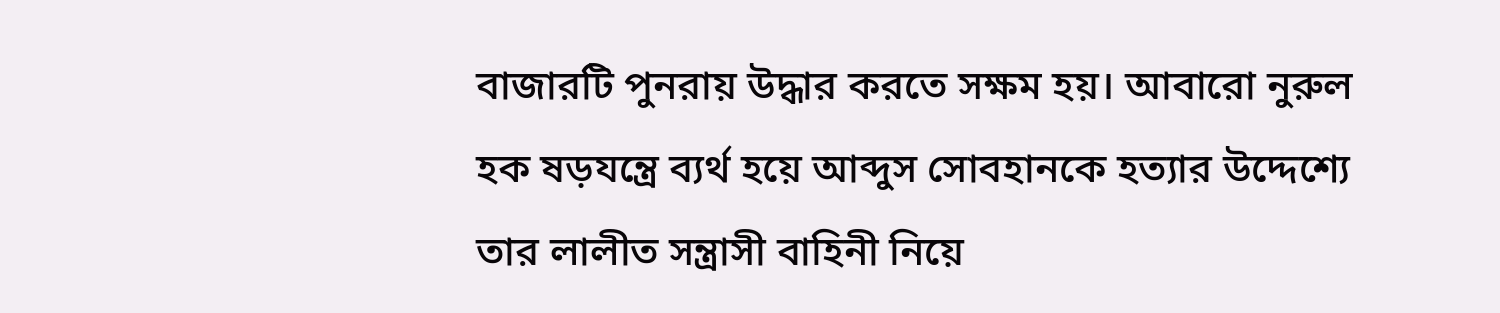বাজারটি পুনরায় উদ্ধার করতে সক্ষম হয়। আবারো নুরুল হক ষড়যন্ত্রে ব্যর্থ হয়ে আব্দুস সোবহানকে হত্যার উদ্দেশ্যে তার লালীত সন্ত্রাসী বাহিনী নিয়ে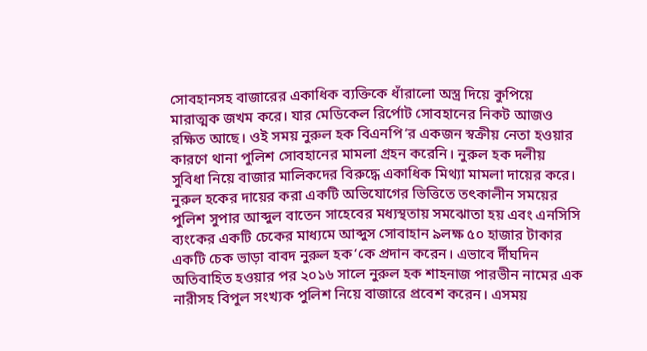সোবহানসহ বাজারের একাধিক ব্যক্তিকে ধাঁরালো অস্ত্র দিয়ে কুপিয়ে মারাত্মক জখম করে। যার মেডিকেল রির্পোট সোবহানের নিকট আজও রক্ষিত আছে। ওই সময় নুরুল হক বিএনপি‘র একজন স্বক্রীয় নেতা হওয়ার কারণে থানা পুলিশ সোবহানের মামলা গ্রহন করেনি। নুরুল হক দলীয় সুবিধা নিয়ে বাজার মালিকদের বিরুদ্ধে একাধিক মিথ্যা মামলা দায়ের করে। নুরুল হকের দায়ের করা একটি অভিযোগের ভিত্তিতে তৎকালীন সময়ের পুলিশ সুপার আব্দুল বাতেন সাহেবের মধ্যস্থতায় সমঝোতা হয় এবং এনসিসি ব্যংকের একটি চেকের মাধ্যমে আব্দুস সোবাহান ৯লক্ষ ৫০ হাজার টাকার একটি চেক ভাড়া বাবদ নুরুল হক‘কে প্রদান করেন। এভাবে র্দীঘদিন অতিবাহিত হওয়ার পর ২০১৬ সালে নুরুল হক শাহনাজ পারভীন নামের এক নারীসহ বিপুল সংখ্যক পুলিশ নিয়ে বাজারে প্রবেশ করেন। এসময়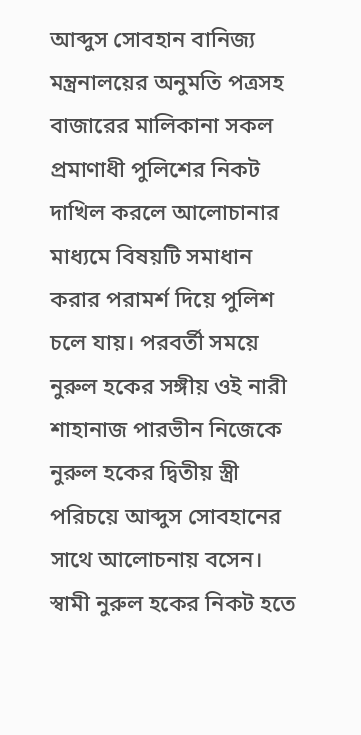আব্দুস সোবহান বানিজ্য মন্ত্রনালয়ের অনুমতি পত্রসহ বাজারের মালিকানা সকল প্রমাণাধী পুলিশের নিকট দাখিল করলে আলোচানার মাধ্যমে বিষয়টি সমাধান করার পরামর্শ দিয়ে পুলিশ চলে যায়। পরবর্তী সময়ে নুরুল হকের সঙ্গীয় ওই নারী শাহানাজ পারভীন নিজেকে নুরুল হকের দ্বিতীয় স্ত্রী পরিচয়ে আব্দুস সোবহানের সাথে আলোচনায় বসেন। স্বামী নুরুল হকের নিকট হতে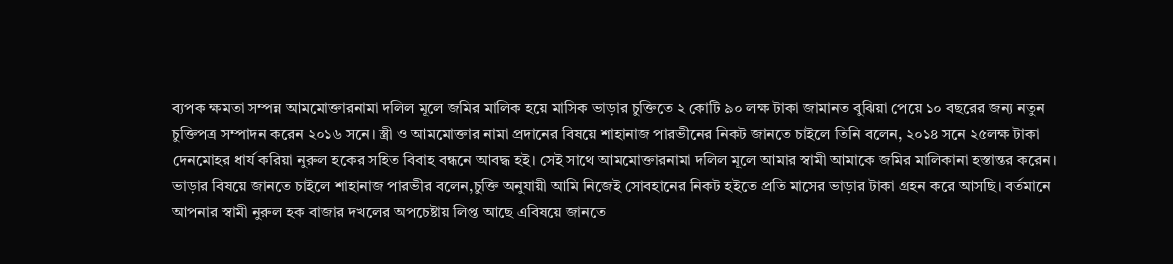ব্যপক ক্ষমতা সম্পন্ন আমমোক্তারনামা দলিল মূলে জমির মালিক হয়ে মাসিক ভাড়ার চুক্তিতে ২ কোটি ৯০ লক্ষ টাকা জামানত বুঝিয়া পেয়ে ১০ বছরের জন্য নতুন চুক্তিপত্র সম্পাদন করেন ২০১৬ সনে। স্ত্রী ও আমমোক্তার নামা প্রদানের বিষয়ে শাহানাজ পারভীনের নিকট জানতে চাইলে তিনি বলেন, ২০১৪ সনে ২৫লক্ষ টাকা দেনমোহর ধার্য করিয়া নুরুল হকের সহিত বিবাহ বন্ধনে আবদ্ধ হই। সেই সাথে আমমোক্তারনামা দলিল মূলে আমার স্বামী আমাকে জমির মালিকানা হস্তান্তর করেন। ভাড়ার বিষয়ে জানতে চাইলে শাহানাজ পারভীর বলেন,চুক্তি অনুযায়ী আমি নিজেই সোবহানের নিকট হইতে প্রতি মাসের ভাড়ার টাকা গ্রহন করে আসছি। বর্তমানে আপনার স্বামী নুরুল হক বাজার দখলের অপচেষ্টায় লিপ্ত আছে এবিষয়ে জানতে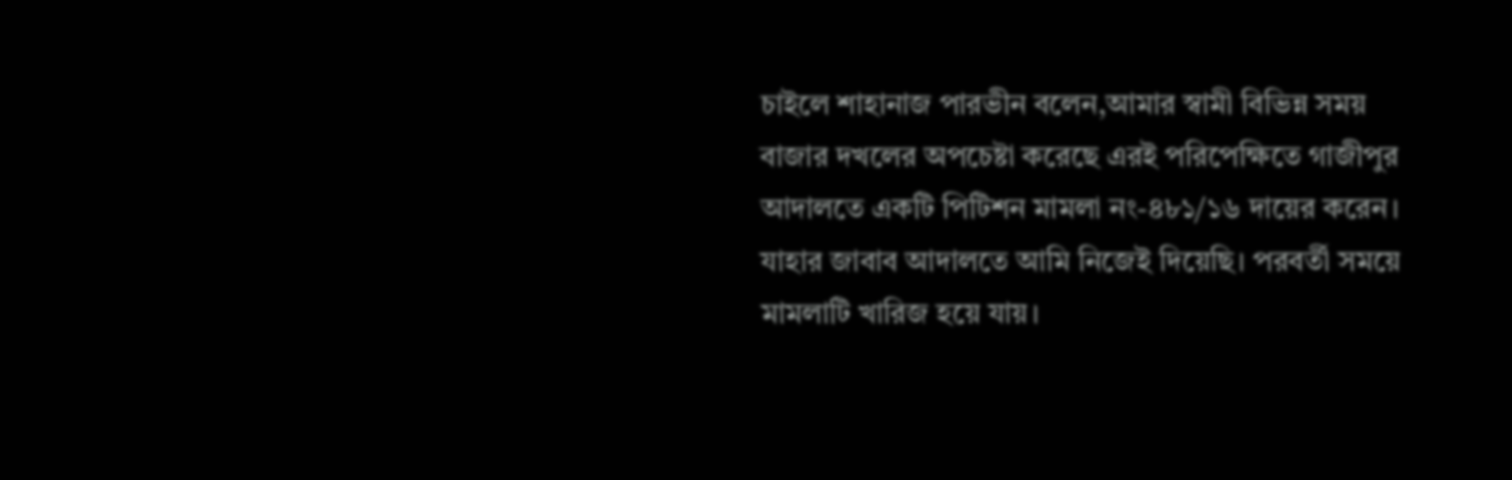চাইলে শাহানাজ পারভীন বলেন,আমার স্বামী বিভিন্ন সময় বাজার দখলের অপচেষ্টা করেছে এরই পরিপেক্ষিতে গাজীপুর আদালতে একটি পিটিশন মামলা নং-৪৮১/১৬ দায়ের করেন। যাহার জাবাব আদালতে আমি নিজেই দিয়েছি। পরবর্তী সময়ে মামলাটি খারিজ হয়ে যায়।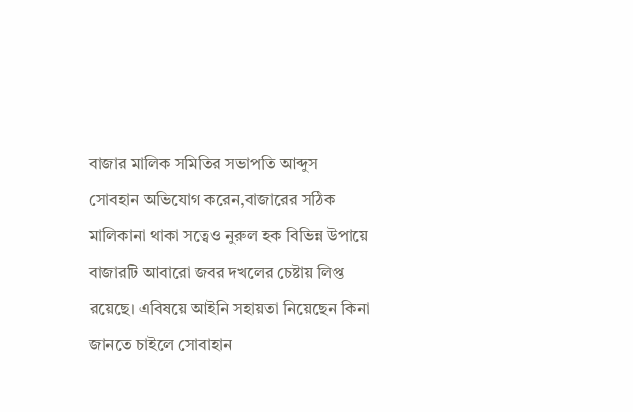বাজার মালিক সমিতির সভাপতি আব্দুস সোবহান অভিযোগ করেন,বাজারের সঠিক মালিকানা থাকা সত্বেও নুরুল হক বিভিন্ন উপায়ে বাজারটি আবারো জবর দখলের চেষ্টায় লিপ্ত রয়েছে। এবিষয়ে আইনি সহায়তা নিয়েছেন কিনা জানতে চাইলে সোবাহান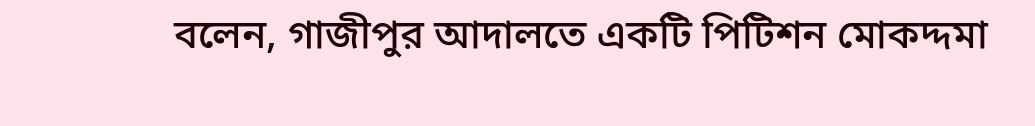বলেন, গাজীপুর আদালতে একটি পিটিশন মোকদ্দমা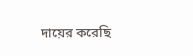দায়ের করেছি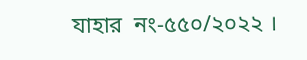যাহার  নং-৫৫০/২০২২ ।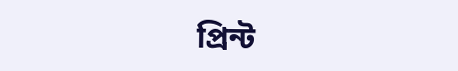প্রিন্ট